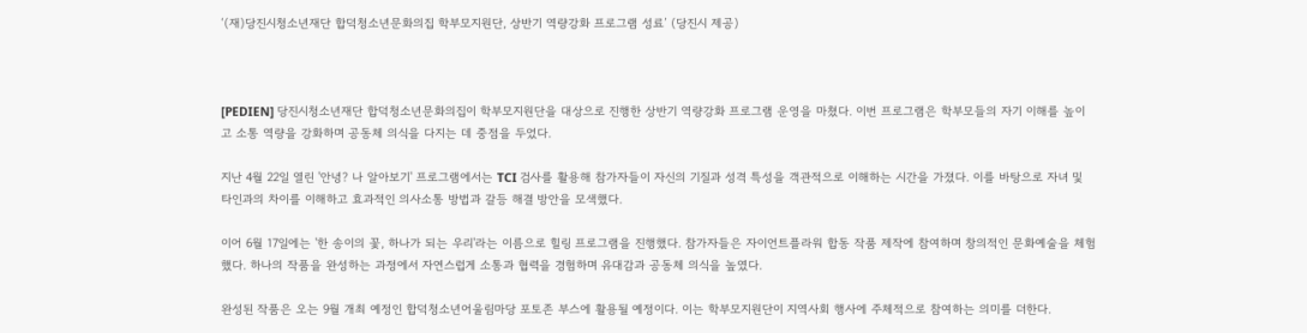‘(재)당진시청소년재단 합덕청소년문화의집 학부모지원단, 상반기 역량강화 프로그램 성료’ (당진시 제공)



[PEDIEN] 당진시청소년재단 합덕청소년문화의집이 학부모지원단을 대상으로 진행한 상반기 역량강화 프로그램 운영을 마쳤다. 이번 프로그램은 학부모들의 자기 이해를 높이고 소통 역량을 강화하며 공동체 의식을 다지는 데 중점을 두었다.

지난 4월 22일 열린 '안녕? 나 알아보기' 프로그램에서는 TCI 검사를 활용해 참가자들이 자신의 기질과 성격 특성을 객관적으로 이해하는 시간을 가졌다. 이를 바탕으로 자녀 및 타인과의 차이를 이해하고 효과적인 의사소통 방법과 갈등 해결 방안을 모색했다.

이어 6월 17일에는 '한 송이의 꽃, 하나가 되는 우리'라는 이름으로 힐링 프로그램을 진행했다. 참가자들은 자이언트플라워 합동 작품 제작에 참여하며 창의적인 문화예술을 체험했다. 하나의 작품을 완성하는 과정에서 자연스럽게 소통과 협력을 경험하며 유대감과 공동체 의식을 높였다.

완성된 작품은 오는 9월 개최 예정인 합덕청소년어울림마당 포토존 부스에 활용될 예정이다. 이는 학부모지원단이 지역사회 행사에 주체적으로 참여하는 의미를 더한다.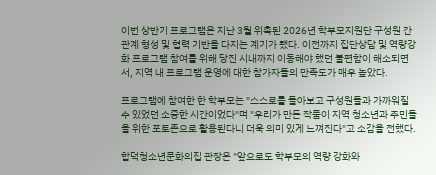이번 상반기 프로그램은 지난 3월 위촉된 2026년 학부모지원단 구성원 간 관계 형성 및 협력 기반을 다지는 계기가 됐다. 이전까지 집단상담 및 역량강화 프로그램 참여를 위해 당진 시내까지 이동해야 했던 불편함이 해소되면서, 지역 내 프로그램 운영에 대한 참가자들의 만족도가 매우 높았다.

프로그램에 참여한 한 학부모는 "스스로를 돌아보고 구성원들과 가까워질 수 있었던 소중한 시간이었다"며 "우리가 만든 작품이 지역 청소년과 주민들을 위한 포토존으로 활용된다니 더욱 의미 있게 느껴진다"고 소감을 전했다.

합덕청소년문화의집 관장은 "앞으로도 학부모의 역량 강화와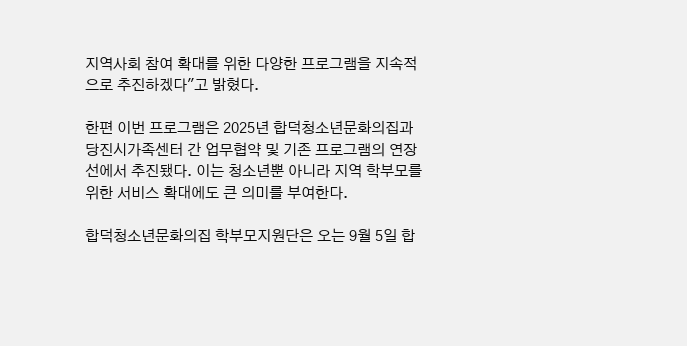지역사회 참여 확대를 위한 다양한 프로그램을 지속적으로 추진하겠다"고 밝혔다.

한편 이번 프로그램은 2025년 합덕청소년문화의집과 당진시가족센터 간 업무협약 및 기존 프로그램의 연장선에서 추진됐다. 이는 청소년뿐 아니라 지역 학부모를 위한 서비스 확대에도 큰 의미를 부여한다.

합덕청소년문화의집 학부모지원단은 오는 9월 5일 합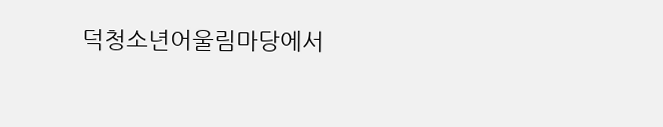덕청소년어울림마당에서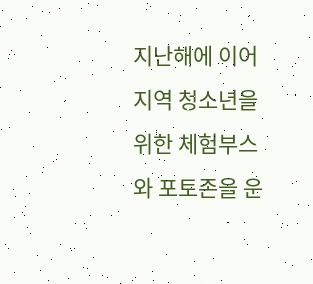지난해에 이어 지역 청소년을 위한 체험부스와 포토존을 운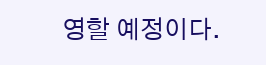영할 예정이다.